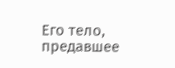Его тело, предавшее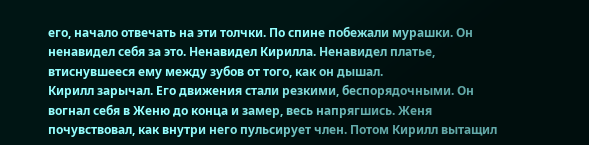его, начало отвечать на эти толчки. По спине побежали мурашки. Он ненавидел себя за это. Ненавидел Кирилла. Ненавидел платье, втиснувшееся ему между зубов от того, как он дышал.
Кирилл зарычал. Его движения стали резкими, беспорядочными. Он вогнал себя в Женю до конца и замер, весь напрягшись. Женя почувствовал, как внутри него пульсирует член. Потом Кирилл вытащил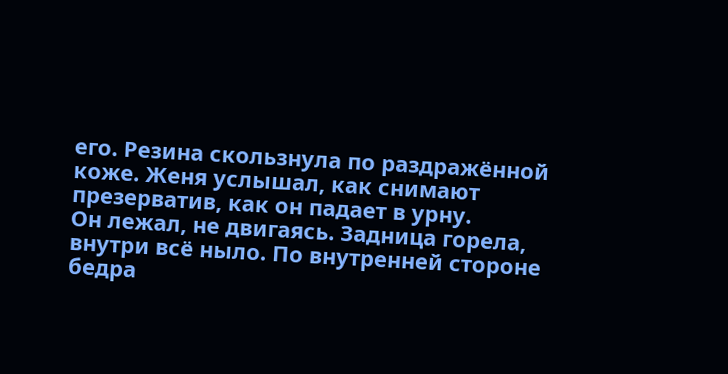его. Резина скользнула по раздражённой коже. Женя услышал, как снимают презерватив, как он падает в урну.
Он лежал, не двигаясь. Задница горела, внутри всё ныло. По внутренней стороне бедра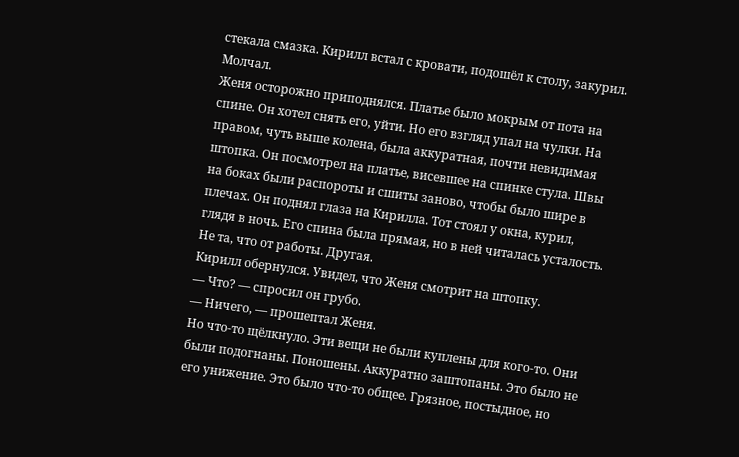стекала смазка. Кирилл встал с кровати, подошёл к столу, закурил. Молчал.
Женя осторожно приподнялся. Платье было мокрым от пота на спине. Он хотел снять его, уйти. Но его взгляд упал на чулки. На правом, чуть выше колена, была аккуратная, почти невидимая штопка. Он посмотрел на платье, висевшее на спинке стула. Швы на боках были распороты и сшиты заново, чтобы было шире в плечах. Он поднял глаза на Кирилла. Тот стоял у окна, курил, глядя в ночь. Его спина была прямая, но в ней читалась усталость. Не та, что от работы. Другая.
Кирилл обернулся. Увидел, что Женя смотрит на штопку.
— Что? — спросил он грубо.
— Ничего, — прошептал Женя.
Но что-то щёлкнуло. Эти вещи не были куплены для кого-то. Они были подогнаны. Поношены. Аккуратно заштопаны. Это было не его унижение. Это было что-то общее. Грязное, постыдное, но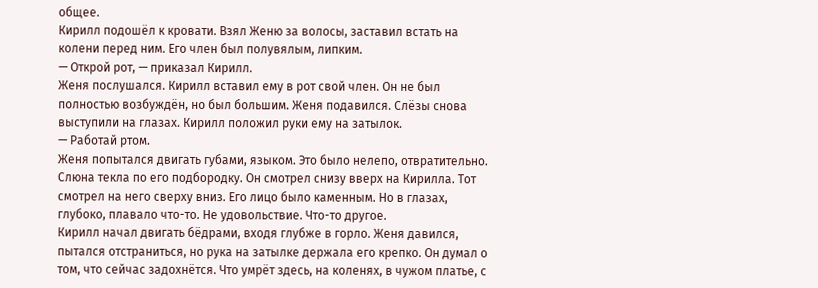общее.
Кирилл подошёл к кровати. Взял Женю за волосы, заставил встать на колени перед ним. Его член был полувялым, липким.
— Открой рот, — приказал Кирилл.
Женя послушался. Кирилл вставил ему в рот свой член. Он не был полностью возбуждён, но был большим. Женя подавился. Слёзы снова выступили на глазах. Кирилл положил руки ему на затылок.
— Работай ртом.
Женя попытался двигать губами, языком. Это было нелепо, отвратительно. Слюна текла по его подбородку. Он смотрел снизу вверх на Кирилла. Тот смотрел на него сверху вниз. Его лицо было каменным. Но в глазах, глубоко, плавало что-то. Не удовольствие. Что-то другое.
Кирилл начал двигать бёдрами, входя глубже в горло. Женя давился, пытался отстраниться, но рука на затылке держала его крепко. Он думал о том, что сейчас задохнётся. Что умрёт здесь, на коленях, в чужом платье, с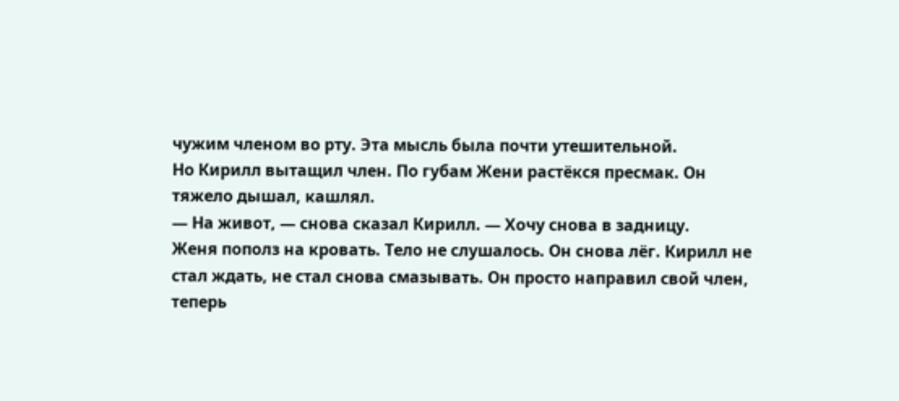чужим членом во рту. Эта мысль была почти утешительной.
Но Кирилл вытащил член. По губам Жени растёкся пресмак. Он тяжело дышал, кашлял.
— На живот, — снова сказал Кирилл. — Хочу снова в задницу.
Женя пополз на кровать. Тело не слушалось. Он снова лёг. Кирилл не стал ждать, не стал снова смазывать. Он просто направил свой член, теперь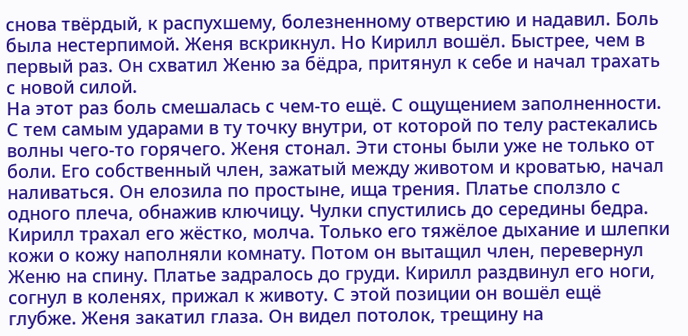снова твёрдый, к распухшему, болезненному отверстию и надавил. Боль была нестерпимой. Женя вскрикнул. Но Кирилл вошёл. Быстрее, чем в первый раз. Он схватил Женю за бёдра, притянул к себе и начал трахать с новой силой.
На этот раз боль смешалась с чем-то ещё. С ощущением заполненности. С тем самым ударами в ту точку внутри, от которой по телу растекались волны чего-то горячего. Женя стонал. Эти стоны были уже не только от боли. Его собственный член, зажатый между животом и кроватью, начал наливаться. Он елозила по простыне, ища трения. Платье сползло с одного плеча, обнажив ключицу. Чулки спустились до середины бедра.
Кирилл трахал его жёстко, молча. Только его тяжёлое дыхание и шлепки кожи о кожу наполняли комнату. Потом он вытащил член, перевернул Женю на спину. Платье задралось до груди. Кирилл раздвинул его ноги, согнул в коленях, прижал к животу. С этой позиции он вошёл ещё глубже. Женя закатил глаза. Он видел потолок, трещину на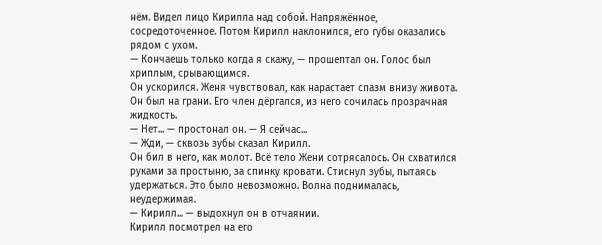нём. Видел лицо Кирилла над собой. Напряжённое, сосредоточенное. Потом Кирилл наклонился, его губы оказались рядом с ухом.
— Кончаешь только когда я скажу, — прошептал он. Голос был хриплым, срывающимся.
Он ускорился. Женя чувствовал, как нарастает спазм внизу живота. Он был на грани. Его член дёргался, из него сочилась прозрачная жидкость.
— Нет... — простонал он. — Я сейчас...
— Жди, — сквозь зубы сказал Кирилл.
Он бил в него, как молот. Всё тело Жени сотрясалось. Он схватился руками за простыню, за спинку кровати. Стиснул зубы, пытаясь удержаться. Это было невозможно. Волна поднималась, неудержимая.
— Кирилл... — выдохнул он в отчаянии.
Кирилл посмотрел на его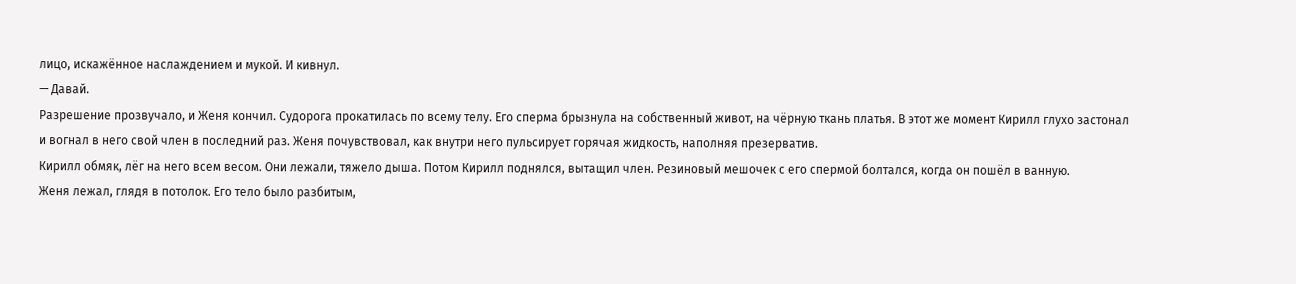лицо, искажённое наслаждением и мукой. И кивнул.
— Давай.
Разрешение прозвучало, и Женя кончил. Судорога прокатилась по всему телу. Его сперма брызнула на собственный живот, на чёрную ткань платья. В этот же момент Кирилл глухо застонал и вогнал в него свой член в последний раз. Женя почувствовал, как внутри него пульсирует горячая жидкость, наполняя презерватив.
Кирилл обмяк, лёг на него всем весом. Они лежали, тяжело дыша. Потом Кирилл поднялся, вытащил член. Резиновый мешочек с его спермой болтался, когда он пошёл в ванную.
Женя лежал, глядя в потолок. Его тело было разбитым,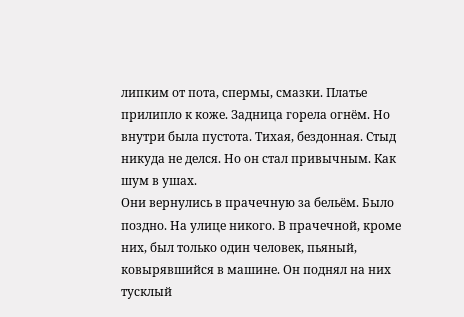липким от пота, спермы, смазки. Платье прилипло к коже. Задница горела огнём. Но внутри была пустота. Тихая, бездонная. Стыд никуда не делся. Но он стал привычным. Как шум в ушах.
Они вернулись в прачечную за бельём. Было поздно. На улице никого. В прачечной, кроме них, был только один человек, пьяный, ковырявшийся в машине. Он поднял на них тусклый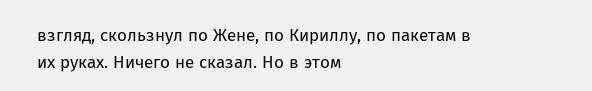взгляд, скользнул по Жене, по Кириллу, по пакетам в их руках. Ничего не сказал. Но в этом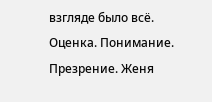взгляде было всё. Оценка. Понимание. Презрение. Женя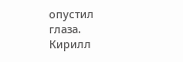опустил глаза. Кирилл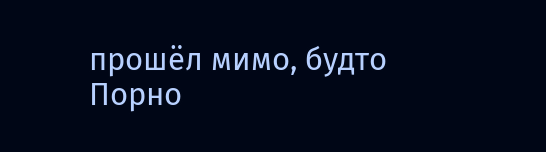прошёл мимо, будто
Порно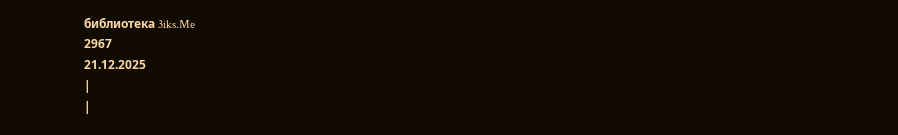библиотека 3iks.Me
2967
21.12.2025
|
|